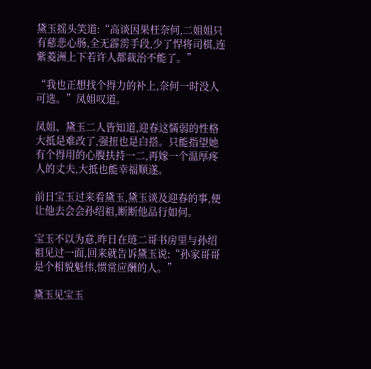黛玉摇头笑道:“高谈因果枉奈何,二姐姐只有慈悲心肠,全无霹雳手段,少了悍将司棋,连紫菱洲上下若许人都裁治不能了。”

“我也正想找个得力的补上,奈何一时没人可选。”凤姐叹道。

凤姐、黛玉二人皆知道,迎春这懦弱的性格大抵是难改了,强扭也是白搭。只能指望她有个得用的心腹扶持一二,再嫁一个温厚疼人的丈夫,大抵也能幸福顺遂。

前日宝玉过来看黛玉,黛玉谈及迎春的事,便让他去会会孙绍祖,断断他品行如何。

宝玉不以为意,昨日在琏二哥书房里与孙绍祖见过一面,回来就告诉黛玉说:“孙家哥哥是个相貌魁伟,惯常应酬的人。”

黛玉见宝玉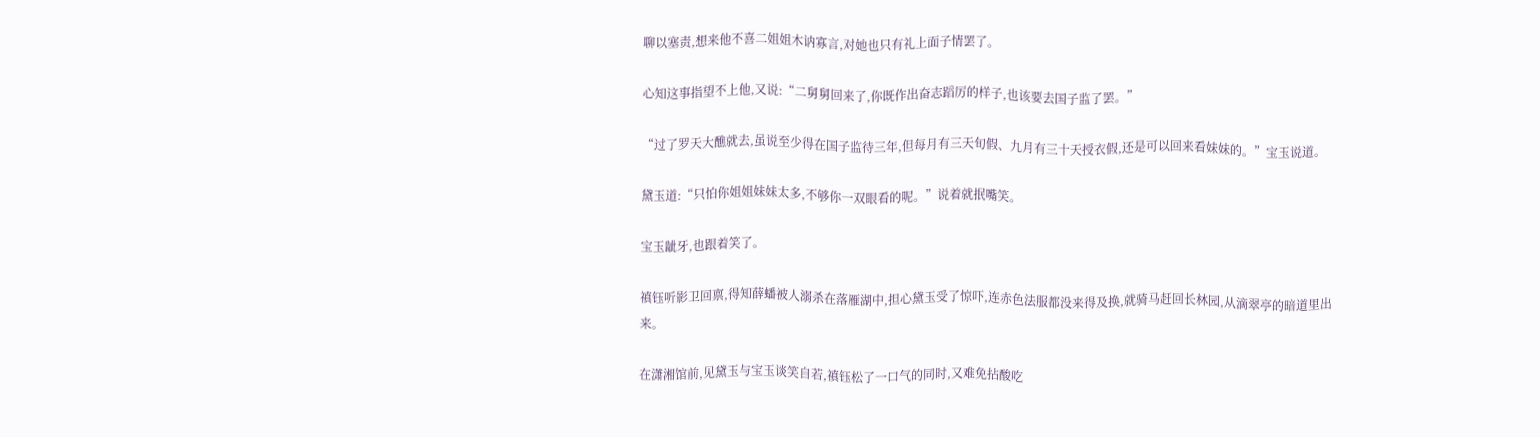聊以塞责,想来他不喜二姐姐木讷寡言,对她也只有礼上面子情罢了。

心知这事指望不上他,又说:“二舅舅回来了,你既作出奋志蹈厉的样子,也该要去国子监了罢。”

“过了罗天大醮就去,虽说至少得在国子监待三年,但每月有三天旬假、九月有三十天授衣假,还是可以回来看妹妹的。”宝玉说道。

黛玉道:“只怕你姐姐妹妹太多,不够你一双眼看的呢。”说着就抿嘴笑。

宝玉龇牙,也跟着笑了。

禛钰听影卫回禀,得知薛蟠被人溺杀在落雁湖中,担心黛玉受了惊吓,连赤色法服都没来得及换,就骑马赶回长林园,从滴翠亭的暗道里出来。

在潇湘馆前,见黛玉与宝玉谈笑自若,禛钰松了一口气的同时,又难免拈酸吃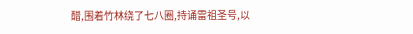醋,围着竹林绕了七八圈,持诵雷祖圣号,以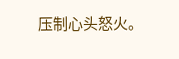压制心头怒火。